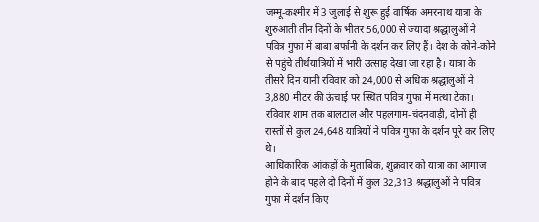जम्मू-कश्मीर में 3 जुलाई से शुरू हुई वार्षिक अमरनाथ यात्रा के शुरुआती तीन दिनों के भीतर 56,000 से ज्यादा श्रद्धालुओं ने पवित्र गुफा में बाबा बर्फानी के दर्शन कर लिए हैं। देश के कोने-कोने से पहुंचे तीर्थयात्रियों में भारी उत्साह देखा जा रहा है। यात्रा के तीसरे दिन यानी रविवार को 24,000 से अधिक श्रद्धालुओं ने 3,880 मीटर की ऊंचाई पर स्थित पवित्र गुफा में मत्था टेका। रविवार शाम तक बालटाल और पहलगाम-चंदनवाड़ी, दोनों ही रास्तों से कुल 24,648 यात्रियों ने पवित्र गुफा के दर्शन पूरे कर लिए थे।
आधिकारिक आंकड़ों के मुताबिक, शुक्रवार को यात्रा का आगाज होने के बाद पहले दो दिनों में कुल 32,313 श्रद्धालुओं ने पवित्र गुफा में दर्शन किए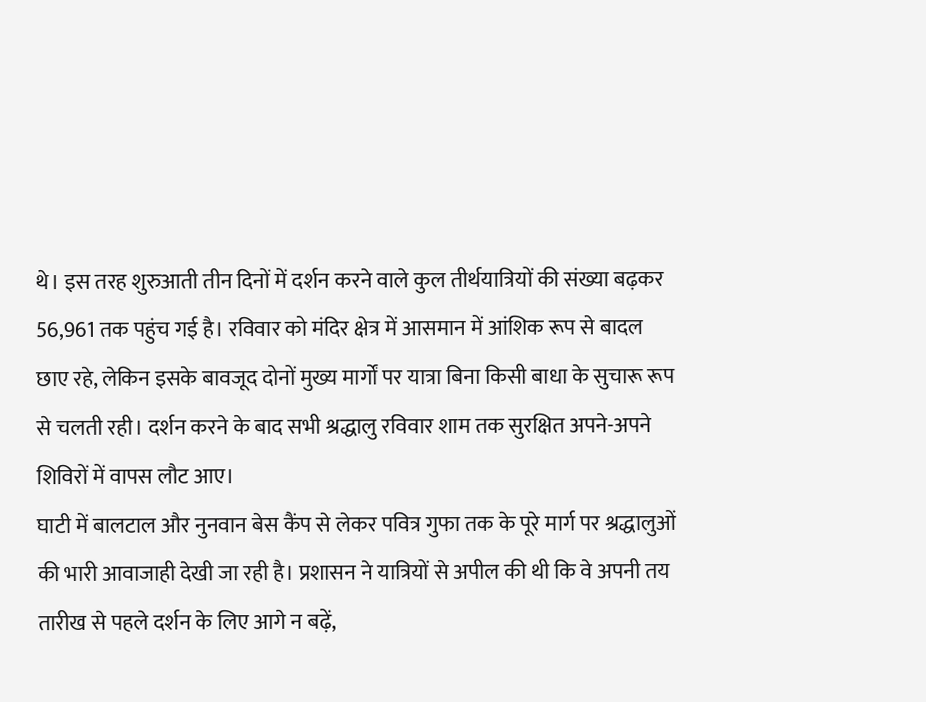थे। इस तरह शुरुआती तीन दिनों में दर्शन करने वाले कुल तीर्थयात्रियों की संख्या बढ़कर 56,961 तक पहुंच गई है। रविवार को मंदिर क्षेत्र में आसमान में आंशिक रूप से बादल छाए रहे, लेकिन इसके बावजूद दोनों मुख्य मार्गों पर यात्रा बिना किसी बाधा के सुचारू रूप से चलती रही। दर्शन करने के बाद सभी श्रद्धालु रविवार शाम तक सुरक्षित अपने-अपने शिविरों में वापस लौट आए।
घाटी में बालटाल और नुनवान बेस कैंप से लेकर पवित्र गुफा तक के पूरे मार्ग पर श्रद्धालुओं की भारी आवाजाही देखी जा रही है। प्रशासन ने यात्रियों से अपील की थी कि वे अपनी तय तारीख से पहले दर्शन के लिए आगे न बढ़ें,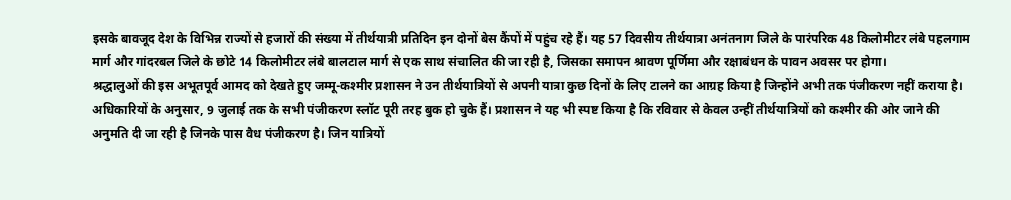इसके बावजूद देश के विभिन्न राज्यों से हजारों की संख्या में तीर्थयात्री प्रतिदिन इन दोनों बेस कैंपों में पहुंच रहे हैं। यह 57 दिवसीय तीर्थयात्रा अनंतनाग जिले के पारंपरिक 48 किलोमीटर लंबे पहलगाम मार्ग और गांदरबल जिले के छोटे 14 किलोमीटर लंबे बालटाल मार्ग से एक साथ संचालित की जा रही है, जिसका समापन श्रावण पूर्णिमा और रक्षाबंधन के पावन अवसर पर होगा।
श्रद्धालुओं की इस अभूतपूर्व आमद को देखते हुए जम्मू-कश्मीर प्रशासन ने उन तीर्थयात्रियों से अपनी यात्रा कुछ दिनों के लिए टालने का आग्रह किया है जिन्होंने अभी तक पंजीकरण नहीं कराया है। अधिकारियों के अनुसार, 9 जुलाई तक के सभी पंजीकरण स्लॉट पूरी तरह बुक हो चुके हैं। प्रशासन ने यह भी स्पष्ट किया है कि रविवार से केवल उन्हीं तीर्थयात्रियों को कश्मीर की ओर जाने की अनुमति दी जा रही है जिनके पास वैध पंजीकरण है। जिन यात्रियों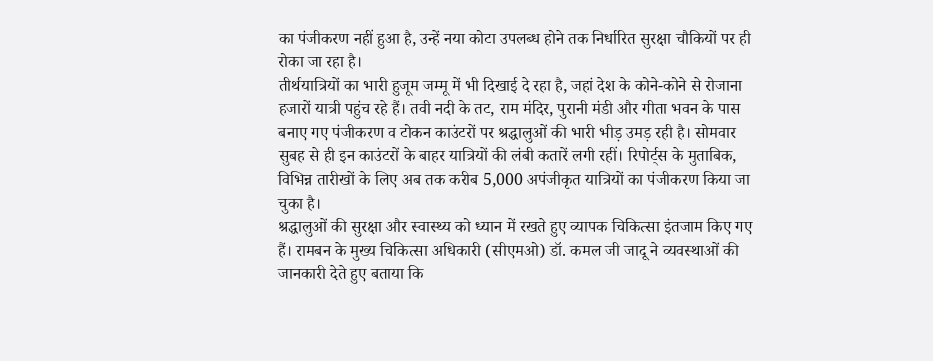का पंजीकरण नहीं हुआ है, उन्हें नया कोटा उपलब्ध होने तक निर्धारित सुरक्षा चौकियों पर ही रोका जा रहा है।
तीर्थयात्रियों का भारी हुजूम जम्मू में भी दिखाई दे रहा है, जहां देश के कोने-कोने से रोजाना हजारों यात्री पहुंच रहे हैं। तवी नदी के तट, राम मंदिर, पुरानी मंडी और गीता भवन के पास बनाए गए पंजीकरण व टोकन काउंटरों पर श्रद्धालुओं की भारी भीड़ उमड़ रही है। सोमवार सुबह से ही इन काउंटरों के बाहर यात्रियों की लंबी कतारें लगी रहीं। रिपोर्ट्स के मुताबिक, विभिन्न तारीखों के लिए अब तक करीब 5,000 अपंजीकृत यात्रियों का पंजीकरण किया जा चुका है।
श्रद्धालुओं की सुरक्षा और स्वास्थ्य को ध्यान में रखते हुए व्यापक चिकित्सा इंतजाम किए गए हैं। रामबन के मुख्य चिकित्सा अधिकारी (सीएमओ) डॉ. कमल जी जादू ने व्यवस्थाओं की जानकारी देते हुए बताया कि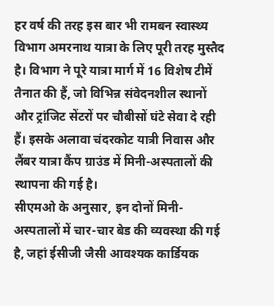हर वर्ष की तरह इस बार भी रामबन स्वास्थ्य विभाग अमरनाथ यात्रा के लिए पूरी तरह मुस्तैद है। विभाग ने पूरे यात्रा मार्ग में 16 विशेष टीमें तैनात की हैं, जो विभिन्न संवेदनशील स्थानों और ट्रांजिट सेंटरों पर चौबीसों घंटे सेवा दे रही हैं। इसके अलावा चंदरकोट यात्री निवास और लैंबर यात्रा कैंप ग्राउंड में मिनी-अस्पतालों की स्थापना की गई है।
सीएमओ के अनुसार, इन दोनों मिनी-अस्पतालों में चार-चार बेड की व्यवस्था की गई है, जहां ईसीजी जैसी आवश्यक कार्डियक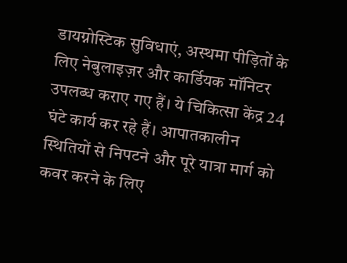डायग्नोस्टिक सुविधाएं, अस्थमा पीड़ितों के लिए नेबुलाइज़र और कार्डियक मॉनिटर उपलब्ध कराए गए हैं। ये चिकित्सा केंद्र 24 घंटे कार्य कर रहे हैं। आपातकालीन स्थितियों से निपटने और पूरे यात्रा मार्ग को कवर करने के लिए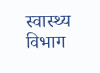स्वास्थ्य विभाग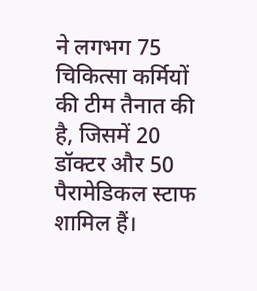ने लगभग 75 चिकित्सा कर्मियों की टीम तैनात की है, जिसमें 20 डॉक्टर और 50 पैरामेडिकल स्टाफ शामिल हैं।